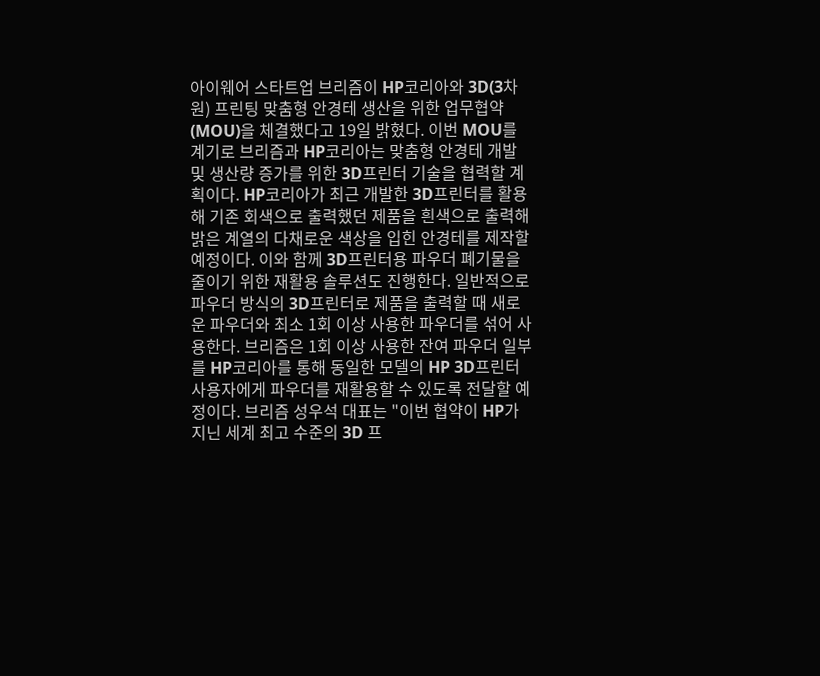아이웨어 스타트업 브리즘이 HP코리아와 3D(3차원) 프린팅 맞춤형 안경테 생산을 위한 업무협약(MOU)을 체결했다고 19일 밝혔다. 이번 MOU를 계기로 브리즘과 HP코리아는 맞춤형 안경테 개발 및 생산량 증가를 위한 3D프린터 기술을 협력할 계획이다. HP코리아가 최근 개발한 3D프린터를 활용해 기존 회색으로 출력했던 제품을 흰색으로 출력해 밝은 계열의 다채로운 색상을 입힌 안경테를 제작할 예정이다. 이와 함께 3D프린터용 파우더 폐기물을 줄이기 위한 재활용 솔루션도 진행한다. 일반적으로 파우더 방식의 3D프린터로 제품을 출력할 때 새로운 파우더와 최소 1회 이상 사용한 파우더를 섞어 사용한다. 브리즘은 1회 이상 사용한 잔여 파우더 일부를 HP코리아를 통해 동일한 모델의 HP 3D프린터 사용자에게 파우더를 재활용할 수 있도록 전달할 예정이다. 브리즘 성우석 대표는 "이번 협약이 HP가 지닌 세계 최고 수준의 3D 프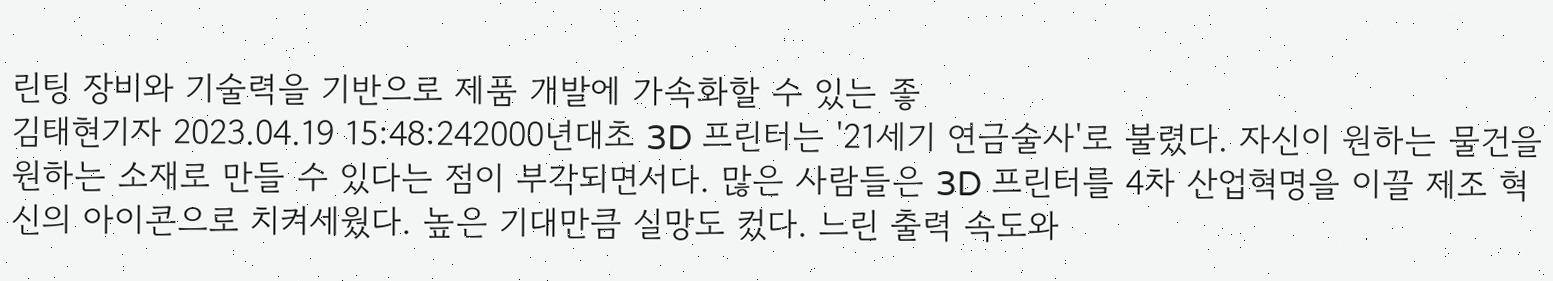린팅 장비와 기술력을 기반으로 제품 개발에 가속화할 수 있는 좋
김태현기자 2023.04.19 15:48:242000년대초 3D 프린터는 '21세기 연금술사'로 불렸다. 자신이 원하는 물건을 원하는 소재로 만들 수 있다는 점이 부각되면서다. 많은 사람들은 3D 프린터를 4차 산업혁명을 이끌 제조 혁신의 아이콘으로 치켜세웠다. 높은 기대만큼 실망도 컸다. 느린 출력 속도와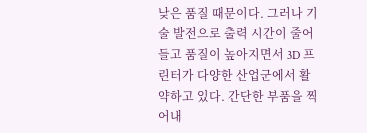낮은 품질 때문이다. 그러나 기술 발전으로 출력 시간이 줄어들고 품질이 높아지면서 3D 프린터가 다양한 산업군에서 활약하고 있다. 간단한 부품을 찍어내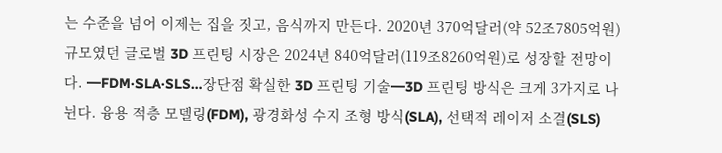는 수준을 넘어 이제는 집을 짓고, 음식까지 만든다. 2020년 370억달러(약 52조7805억원) 규모였던 글로벌 3D 프린팅 시장은 2024년 840억달러(119조8260억원)로 성장할 전망이다. ━FDM·SLA·SLS…장단점 확실한 3D 프린팅 기술━3D 프린팅 방식은 크게 3가지로 나뉜다. 융용 적층 모델링(FDM), 광경화성 수지 조형 방식(SLA), 선택적 레이저 소결(SLS)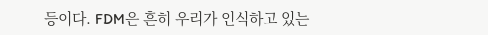등이다. FDM은 흔히 우리가 인식하고 있는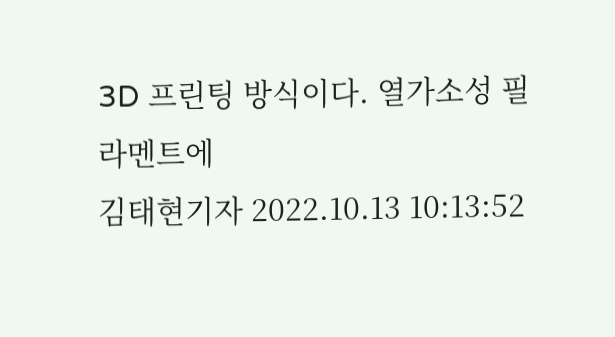3D 프린팅 방식이다. 열가소성 필라멘트에
김태현기자 2022.10.13 10:13:52